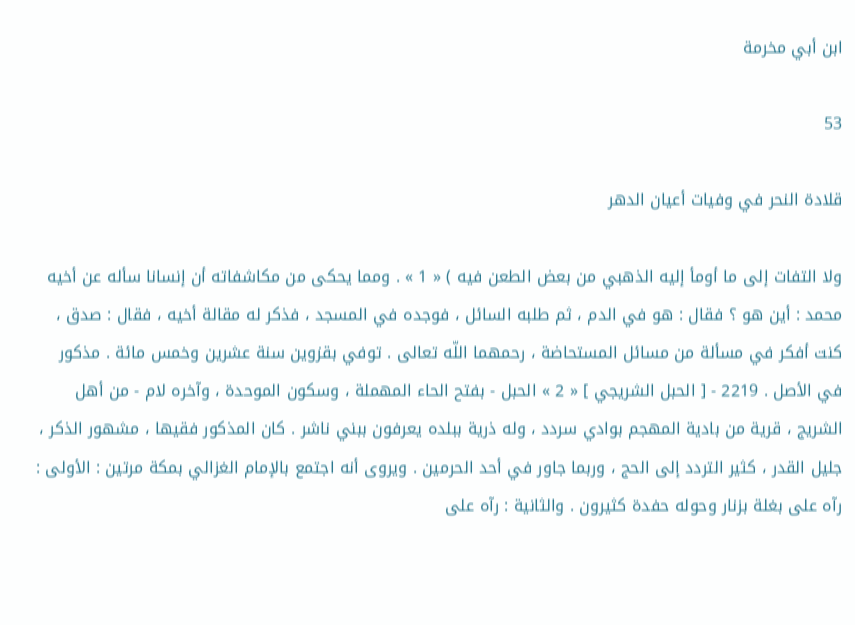ابن أبي مخرمة

53

قلادة النحر في وفيات أعيان الدهر

ولا التفات إلى ما أومأ إليه الذهبي من بعض الطعن فيه ) « 1 » . ومما يحكى من مكاشفاته أن إنسانا سأله عن أخيه محمد : أين هو ؟ فقال : هو في الدم ، ثم طلبه السائل ، فوجده في المسجد ، فذكر له مقالة أخيه ، فقال : صدق ، كنت أفكر في مسألة من مسائل المستحاضة ، رحمهما اللّه تعالى . توفي بقزوين سنة عشرين وخمس مائة . مذكور في الأصل . 2219 - [ الحبل الشريجي ] « 2 » الحبل - بفتح الحاء المهملة ، وسكون الموحدة ، وآخره لام - من أهل الشريج ، قرية من بادية المهجم بوادي سردد ، وله ذرية ببلده يعرفون ببني ناشر . كان المذكور فقيها ، مشهور الذكر ، جليل القدر ، كثير التردد إلى الحج ، وربما جاور في أحد الحرمين . ويروى أنه اجتمع بالإمام الغزالي بمكة مرتين : الأولى : رآه على بغلة بزنار وحوله حفدة كثيرون . والثانية : رآه على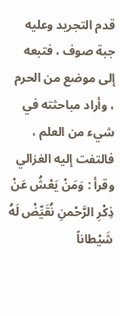قدم التجريد وعليه جبة صوف ، فتبعه إلى موضع من الحرم ، وأراد مباحثته في شيء من العلم ، فالتفت إليه الغزالي وقرأ : وَمَنْ يَعْشُ عَنْ ذِكْرِ الرَّحْمنِ نُقَيِّضْ لَهُ شَيْطاناً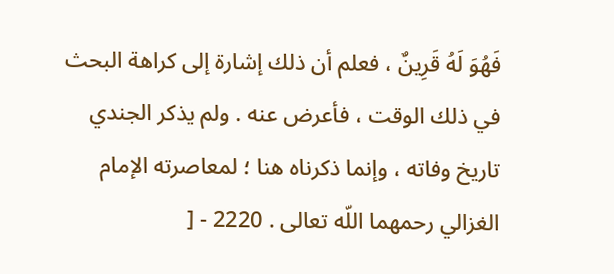فَهُوَ لَهُ قَرِينٌ ، فعلم أن ذلك إشارة إلى كراهة البحث في ذلك الوقت ، فأعرض عنه . ولم يذكر الجندي تاريخ وفاته ، وإنما ذكرناه هنا ؛ لمعاصرته الإمام الغزالي رحمهما اللّه تعالى . 2220 - [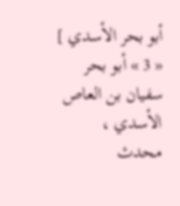أبو بحر الأسدي ] « 3 » أبو بحر سفيان بن العاص الأسدي ، محدث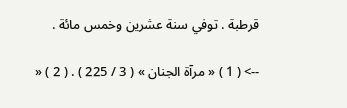قرطبة . توفي سنة عشرين وخمس مائة .

--> ( 1 ) « مرآة الجنان » ( 3 / 225 ) . ( 2 ) «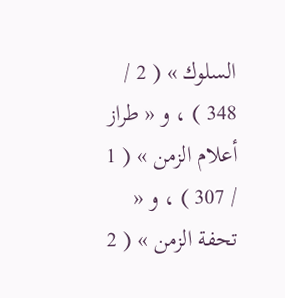السلوك » ( 2 / 348 ) ، و « طراز أعلام الزمن » ( 1 / 307 ) ، و « تحفة الزمن » ( 2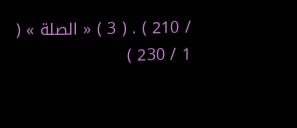/ 210 ) . ( 3 ) « الصلة » ( 1 / 230 )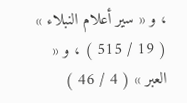، و « سير أعلام النبلاء » ( 19 / 515 ) ، و « العبر » ( 4 / 46 )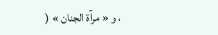، و « مرآة الجنان » (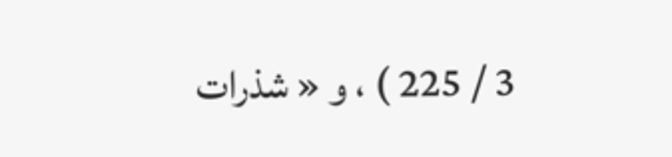3 / 225 ) ، و « شذرات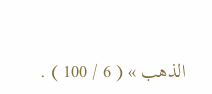الذهب » ( 6 / 100 ) .